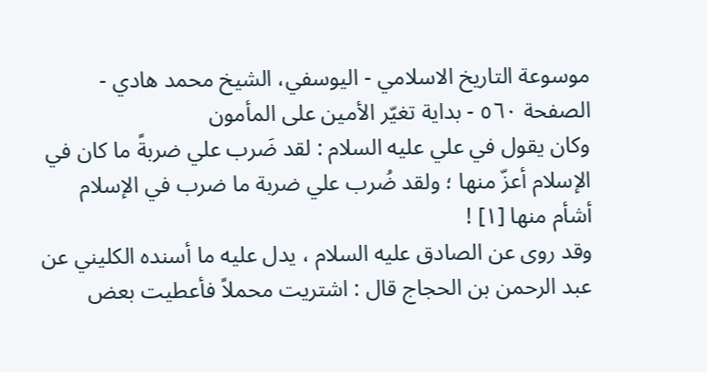موسوعة التاريخ الاسلامي - اليوسفي، الشيخ محمد هادي - الصفحة ٥٦٠ - بداية تغيّر الأمين على المأمون
وكان يقول في علي عليه السلام : لقد ضَرب علي ضربةً ما كان في الإسلام أعزّ منها ؛ ولقد ضُرب علي ضربة ما ضرب في الإسلام أشأم منها [١] !
وقد روى عن الصادق عليه السلام ، يدل عليه ما أسنده الكليني عن عبد الرحمن بن الحجاج قال : اشتريت محملاً فأعطيت بعض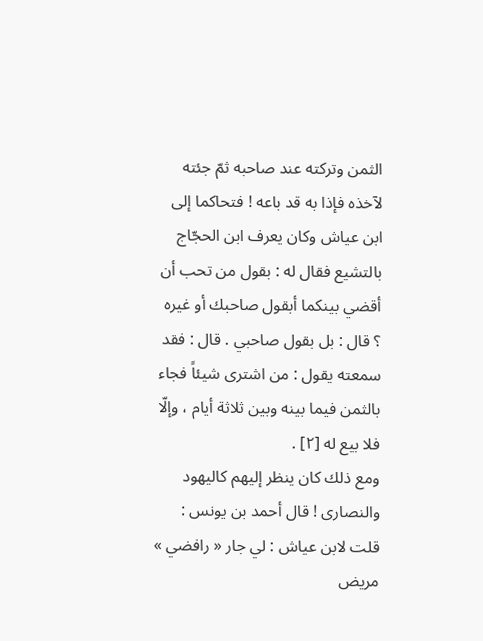الثمن وتركته عند صاحبه ثمّ جئته لآخذه فإذا به قد باعه ! فتحاكما إلى ابن عياش وكان يعرف ابن الحجّاج بالتشيع فقال له : بقول من تحب أن أقضي بينكما أبقول صاحبك أو غيره ؟ قال : بل بقول صاحبي . قال : فقد سمعته يقول : من اشترى شيئاً فجاء بالثمن فيما بينه وبين ثلاثة أيام ، وإلّا فلا بيع له [٢] .
ومع ذلك كان ينظر إليهم كاليهود والنصارى ! قال أحمد بن يونس : قلت لابن عياش : لي جار « رافضي » مريض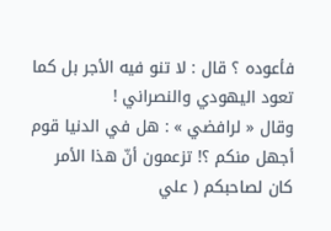فأعوده ؟ قال : لا تنو فيه الأجر بل كما تعود اليهودي والنصراني !
وقال « لرافضي » : هل في الدنيا قوم أجهل منكم ؟! تزعمون أنّ هذا الأمر كان لصاحبكم ( علي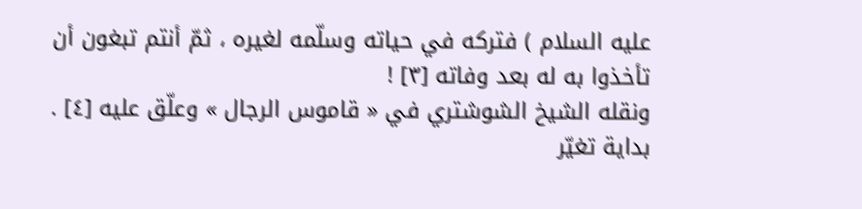عليه السلام ) فتركه في حياته وسلّمه لغيره ، ثمّ أنتم تبغون أن تأخذوا به له بعد وفاته [٣] !
ونقله الشيخ الشوشتري في « قاموس الرجال » وعلّق عليه [٤] .
بداية تغيّر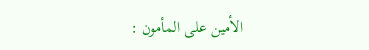الأمين على المأمون :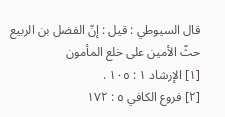قال السيوطي : قيل : إنّ الفضل بن الربيع حثّ الأمين على خلع المأمون
[١] الإرشاد ١ : ١٠٥ .
[٢] فروع الكافي ٥ : ١٧٢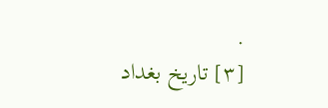.
[٣] تاريخ بغداد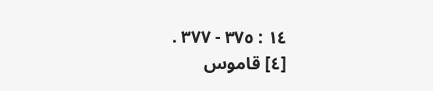١٤ : ٣٧٥ - ٣٧٧ .
[٤] قاموس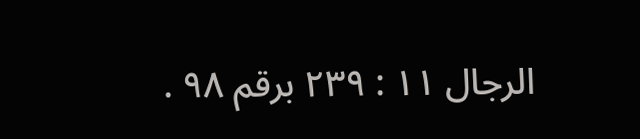الرجال ١١ : ٢٣٩ برقم ٩٨ .